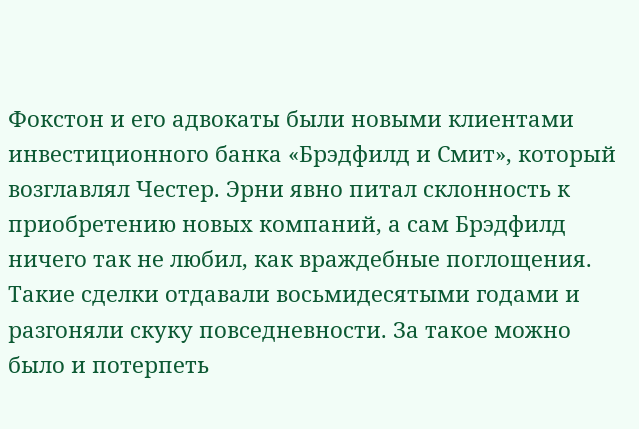Фокстон и его адвокаты были новыми клиентами инвестиционного банка «Брэдфилд и Смит», который возглавлял Честер. Эрни явно питал склонность к приобретению новых компаний, а сам Брэдфилд ничего так не любил, как враждебные поглощения. Такие сделки отдавали восьмидесятыми годами и разгоняли скуку повседневности. За такое можно было и потерпеть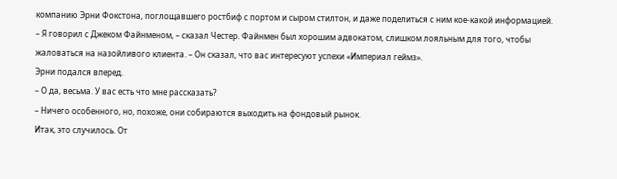компанию Эрни Фокстона, поглощавшего ростбиф с портом и сыром стилтон, и даже поделиться с ним кое-какой информацией.
– Я говорил с Джеком Файнменом, – сказал Честер. Файнмен был хорошим адвокатом, слишком лояльным для того, чтобы жаловаться на назойливого клиента. – Он сказал, что вас интересуют успехи «Империал геймз».
Эрни подался вперед.
– О да, весьма. У вас есть что мне рассказать?
– Ничего особенного, но, похоже, они собираются выходить на фондовый рынок.
Итак, это случилось. От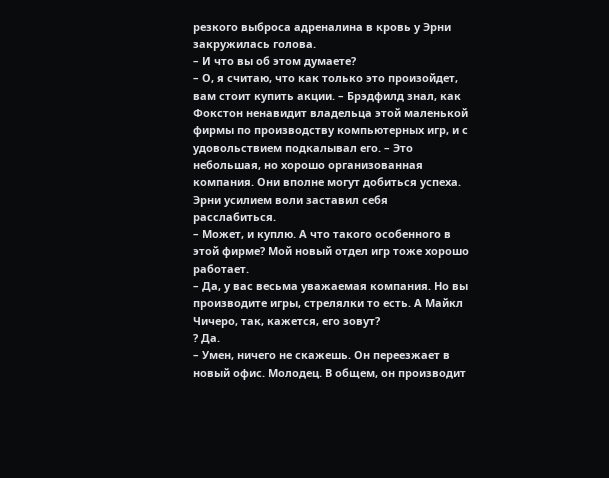резкого выброса адреналина в кровь у Эрни закружилась голова.
– И что вы об этом думаете?
– О, я считаю, что как только это произойдет, вам стоит купить акции. – Брэдфилд знал, как Фокстон ненавидит владельца этой маленькой фирмы по производству компьютерных игр, и с удовольствием подкалывал его. – Это небольшая, но хорошо организованная компания. Они вполне могут добиться успеха.
Эрни усилием воли заставил себя расслабиться.
– Может, и куплю. А что такого особенного в этой фирме? Мой новый отдел игр тоже хорошо работает.
– Да, у вас весьма уважаемая компания. Но вы производите игры, стрелялки то есть. А Майкл Чичеро, так, кажется, его зовут?
? Да.
– Умен, ничего не скажешь. Он переезжает в новый офис. Молодец. В общем, он производит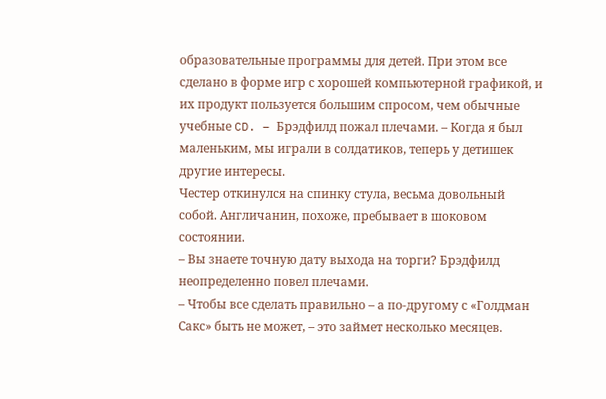образовательные программы для детей. При этом все сделано в форме игр с хорошей компьютерной графикой, и их продукт пользуется большим спросом, чем обычные учебные CD. – Брэдфилд пожал плечами. – Когда я был маленьким, мы играли в солдатиков, теперь у детишек другие интересы.
Честер откинулся на спинку стула, весьма довольный собой. Англичанин, похоже, пребывает в шоковом состоянии.
– Вы знаете точную дату выхода на торги? Брэдфилд неопределенно повел плечами.
– Чтобы все сделать правильно – а по-другому с «Голдман Сакс» быть не может, – это займет несколько месяцев.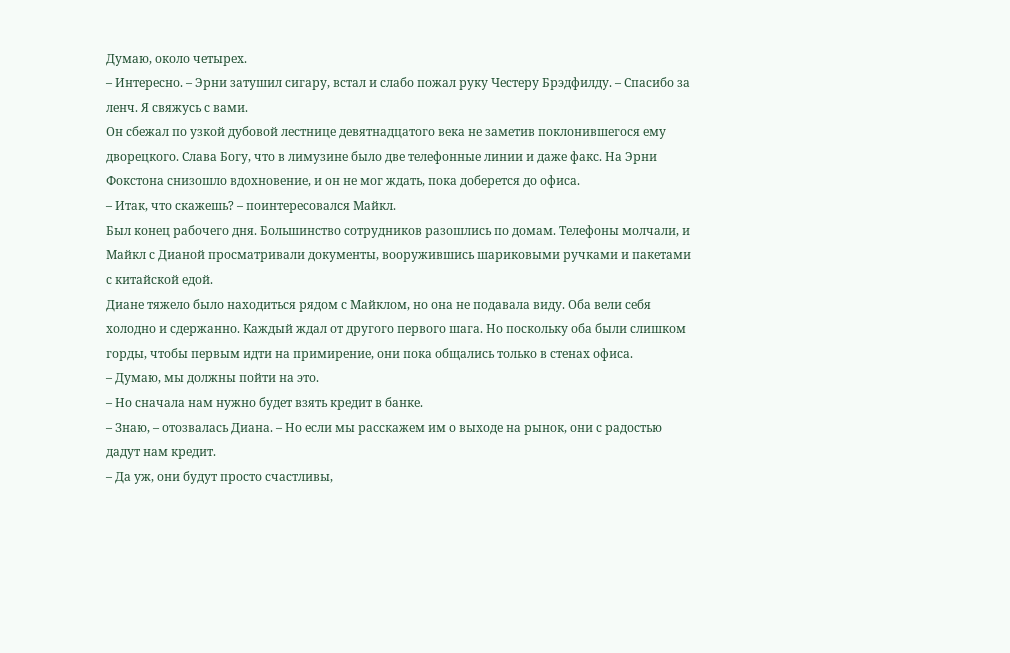Думаю, около четырех.
– Интересно. – Эрни затушил сигару, встал и слабо пожал руку Честеру Брэдфилду. – Спасибо за ленч. Я свяжусь с вами.
Он сбежал по узкой дубовой лестнице девятнадцатого века не заметив поклонившегося ему дворецкого. Слава Богу, что в лимузине было две телефонные линии и даже факс. На Эрни Фокстона снизошло вдохновение, и он не мог ждать, пока доберется до офиса.
– Итак, что скажешь? – поинтересовался Майкл.
Был конец рабочего дня. Большинство сотрудников разошлись по домам. Телефоны молчали, и Майкл с Дианой просматривали документы, вооружившись шариковыми ручками и пакетами с китайской едой.
Диане тяжело было находиться рядом с Майклом, но она не подавала виду. Оба вели себя холодно и сдержанно. Каждый ждал от другого первого шага. Но поскольку оба были слишком горды, чтобы первым идти на примирение, они пока общались только в стенах офиса.
– Думаю, мы должны пойти на это.
– Но сначала нам нужно будет взять кредит в банке.
– Знаю, – отозвалась Диана. – Но если мы расскажем им о выходе на рынок, они с радостью дадут нам кредит.
– Да уж, они будут просто счастливы,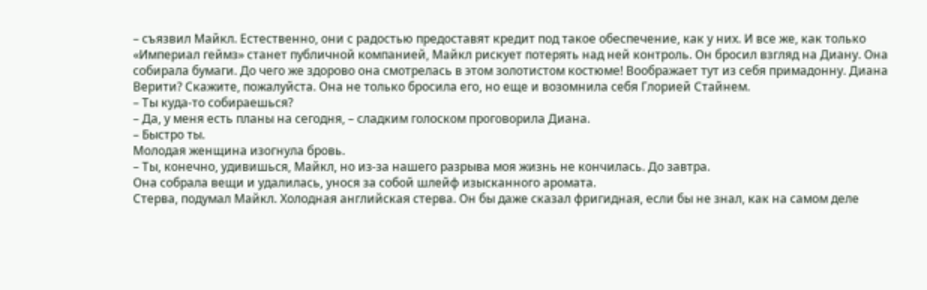– съязвил Майкл. Естественно, они с радостью предоставят кредит под такое обеспечение, как у них. И все же, как только «Империал геймз» станет публичной компанией, Майкл рискует потерять над ней контроль. Он бросил взгляд на Диану. Она собирала бумаги. До чего же здорово она смотрелась в этом золотистом костюме! Воображает тут из себя примадонну. Диана Верити? Скажите, пожалуйста. Она не только бросила его, но еще и возомнила себя Глорией Стайнем.
– Ты куда-то собираешься?
– Да, у меня есть планы на сегодня, – сладким голоском проговорила Диана.
– Быстро ты.
Молодая женщина изогнула бровь.
– Ты, конечно, удивишься, Майкл, но из-за нашего разрыва моя жизнь не кончилась. До завтра.
Она собрала вещи и удалилась, унося за собой шлейф изысканного аромата.
Стерва, подумал Майкл. Холодная английская стерва. Он бы даже сказал фригидная, если бы не знал, как на самом деле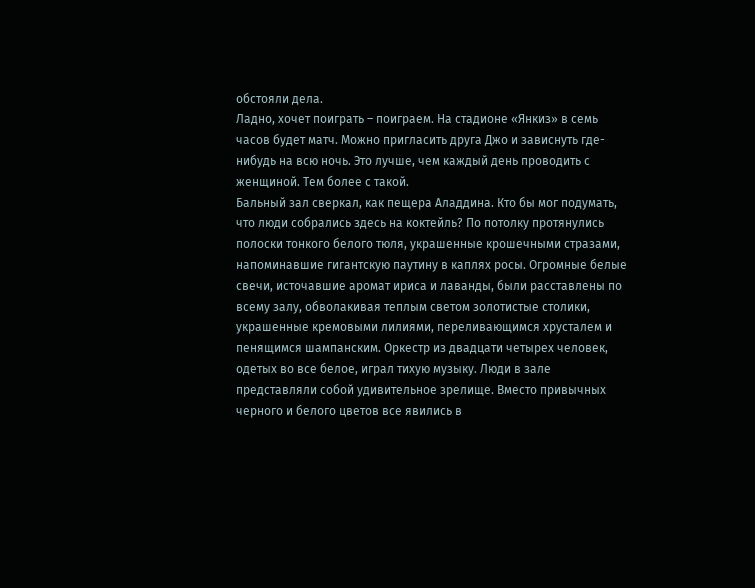обстояли дела.
Ладно, хочет поиграть – поиграем. На стадионе «Янкиз» в семь часов будет матч. Можно пригласить друга Джо и зависнуть где-нибудь на всю ночь. Это лучше, чем каждый день проводить с женщиной. Тем более с такой.
Бальный зал сверкал, как пещера Аладдина. Кто бы мог подумать, что люди собрались здесь на коктейль? По потолку протянулись полоски тонкого белого тюля, украшенные крошечными стразами, напоминавшие гигантскую паутину в каплях росы. Огромные белые свечи, источавшие аромат ириса и лаванды, были расставлены по всему залу, обволакивая теплым светом золотистые столики, украшенные кремовыми лилиями, переливающимся хрусталем и пенящимся шампанским. Оркестр из двадцати четырех человек, одетых во все белое, играл тихую музыку. Люди в зале представляли собой удивительное зрелище. Вместо привычных черного и белого цветов все явились в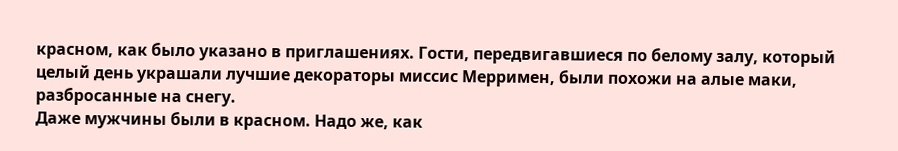красном, как было указано в приглашениях. Гости, передвигавшиеся по белому залу, который целый день украшали лучшие декораторы миссис Мерримен, были похожи на алые маки, разбросанные на снегу.
Даже мужчины были в красном. Надо же, как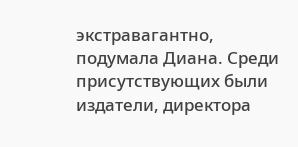экстравагантно, подумала Диана. Среди присутствующих были издатели, директора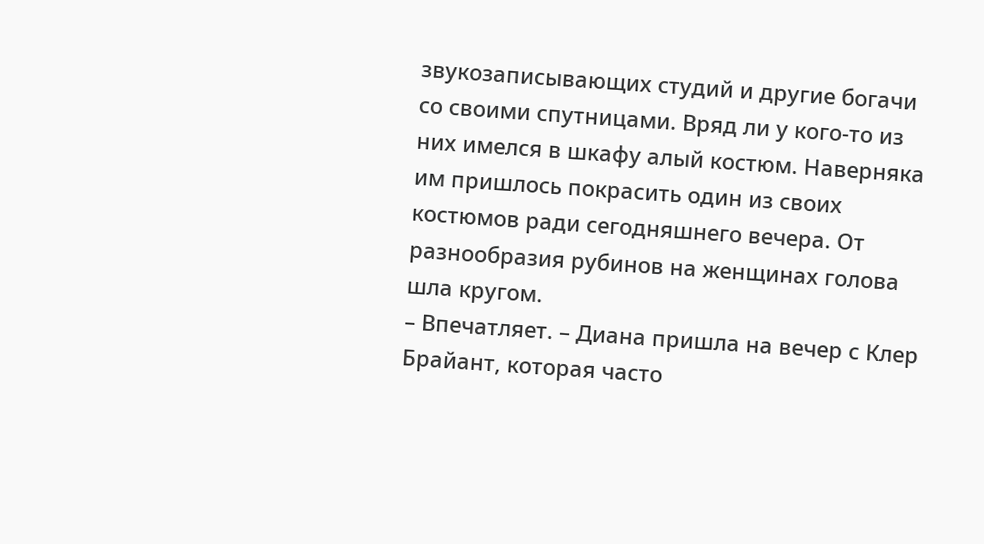звукозаписывающих студий и другие богачи со своими спутницами. Вряд ли у кого-то из них имелся в шкафу алый костюм. Наверняка им пришлось покрасить один из своих костюмов ради сегодняшнего вечера. От разнообразия рубинов на женщинах голова шла кругом.
– Впечатляет. – Диана пришла на вечер с Клер Брайант, которая часто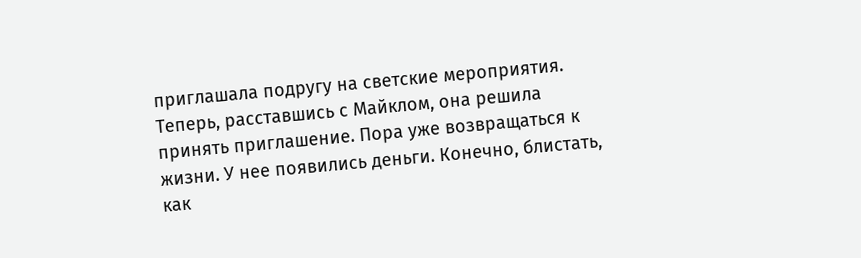приглашала подругу на светские мероприятия.
Теперь, расставшись с Майклом, она решила принять приглашение. Пора уже возвращаться к жизни. У нее появились деньги. Конечно, блистать, как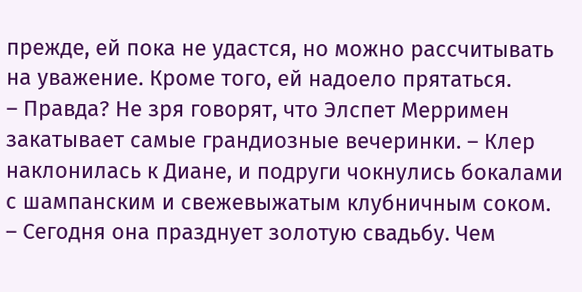прежде, ей пока не удастся, но можно рассчитывать на уважение. Кроме того, ей надоело прятаться.
– Правда? Не зря говорят, что Элспет Мерримен закатывает самые грандиозные вечеринки. – Клер наклонилась к Диане, и подруги чокнулись бокалами с шампанским и свежевыжатым клубничным соком. – Сегодня она празднует золотую свадьбу. Чем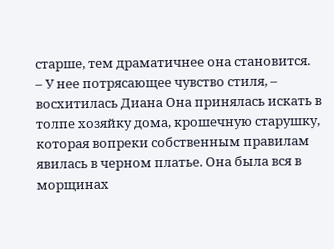старше, тем драматичнее она становится.
– У нее потрясающее чувство стиля, – восхитилась Диана Она принялась искать в толпе хозяйку дома, крошечную старушку, которая вопреки собственным правилам явилась в черном платье. Она была вся в морщинах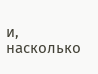и, насколько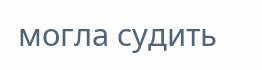могла судить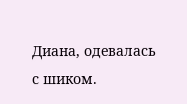Диана, одевалась с шиком.